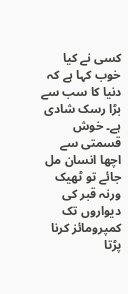کسی نے کیا خوب کہا ہے کہ دنیا کا سب سے بڑا رسک شادی ہے۔ خوش قسمتی سے اچھا انسان مل جائے تو ٹھیک ورنہ قبر کی دیواروں تک کمپرومائز کرنا پڑتا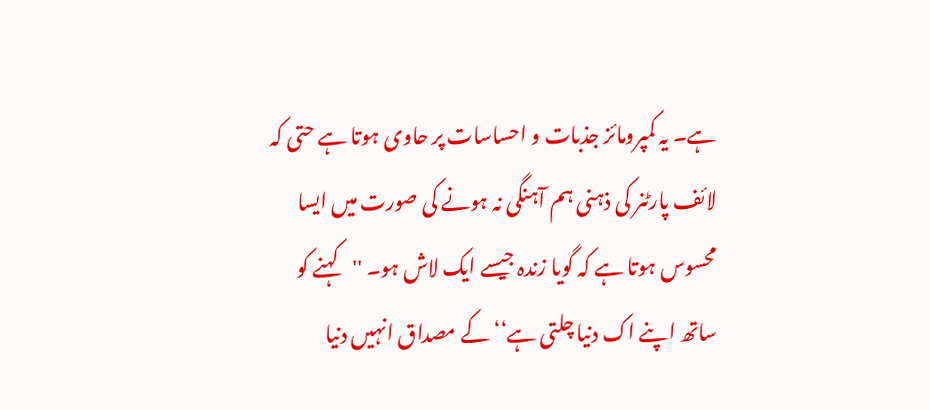ہے۔ یہ کمپرومائز جذبات و احساسات پر حاوی ہوتا ہے حتی کہ لائف پارٹنر کی ذہنی ہم آہنگی نہ ہونے کی صورت میں ایسا محسوس ہوتا ہے کہ گویا زندہ جیسے ایک لاش ہو۔ ''کہنے کو ساتھ اپنے اک دنیا چلتی ہے‘‘ کے مصداق انہیں دنیا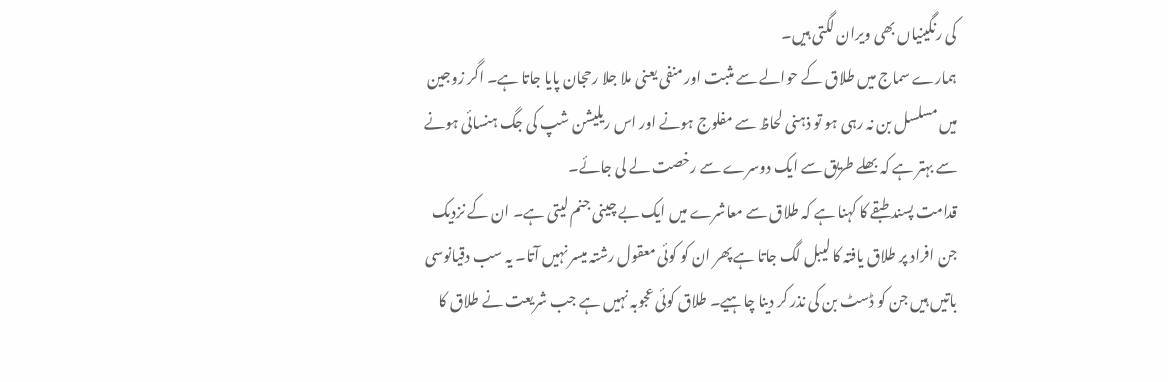کی رنگینیاں بھی ویران لگتی ہیں۔
ہمارے سماج میں طلاق کے حوالے سے مثبت اور منفی یعنی ملا جلا رحجان پایا جاتا ہے۔ اگر زوجین میں مسلسل بن نہ رہی ہو تو ذہنی لحاظ سے مفلوج ہونے اور اس ریلیشن شپ کی جگ ہنسائی ہونے سے بہتر ہے کہ بھلے طریق سے ایک دوسرے سے رخصت لے لی جائے۔
قدامت پسند طبقے کا کہنا ہے کہ طلاق سے معاشرے میں ایک بے چینی جنم لیتی ہے۔ ان کے نزدیک جن افراد پر طلاق یافتہ کا لیبل لگ جاتا ہے پھر ان کو کوئی معقول رشتہ میسر نہیں آتا۔ یہ سب دقیانوسی باتیں ہیں جن کو ڈسٹ بن کی نذر کر دینا چاہیے۔ طلاق کوئی عجوبہ نہیں ہے جب شریعت نے طلاق کا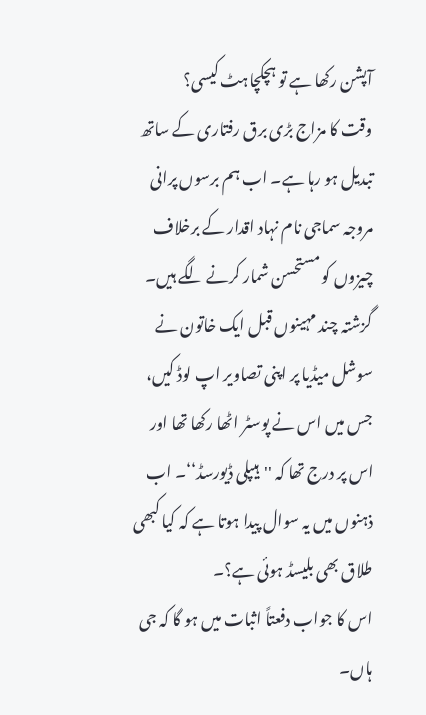آپشن رکھا ہے تو ہچکچاہٹ کیسی؟
وقت کا مزاج بڑی برق رفتاری کے ساتھ تبدیل ہو رہا ہے۔ اب ہم برسوں پرانی مروجہ سماجی نام نہاد اقدار کے برخلاف چیزوں کو مستحسن شمار کرنے لگے ہیں۔ گزشتہ چند مہینوں قبل ایک خاتون نے سوشل میڈیا پر اپنی تصاویر اپ لوڈ کیں، جس میں اس نے پوسٹر اٹھا رکھا تھا اور اس پر درج تھا کہ ''ہیپلی ڈیورسڈ‘‘۔ اب ذہنوں میں یہ سوال پیدا ہوتا ہے کہ کیا کبھی طلاق بھی بلیسڈ ہوئی ہے؟۔
اس کا جواب دفعتاً اثبات میں ہو گا کہ جی ہاں۔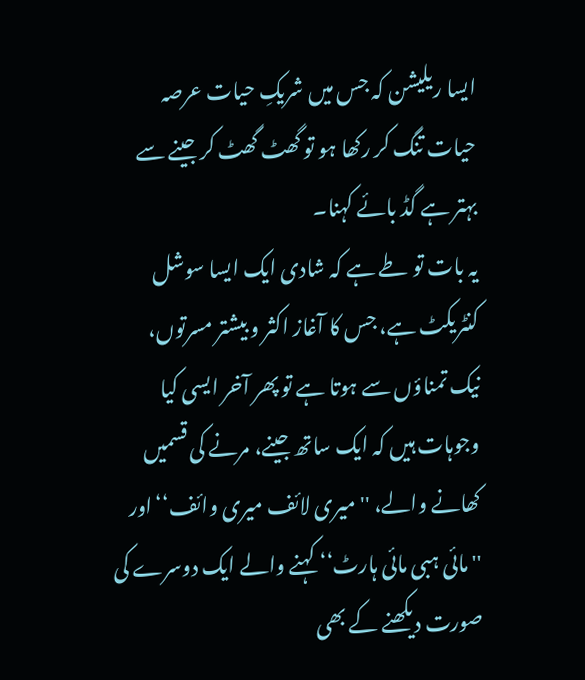ایسا ریلیشن کہ جس میں شریکِ حیات عرصہ حیات تنگ کر رکھا ہو تو گھٹ گھٹ کر جینے سے بہتر ہے گڈ بائے کہنا۔
یہ بات تو طے ہے کہ شادی ایک ایسا سوشل کنٹریکٹ ہے، جس کا آغاز اکثر و بیشتر مسرتوں، نیک تمناؤں سے ہوتا ہے تو پھر آخر ایسی کیا وجوہات ہیں کہ ایک ساتھ جینے، مرنے کی قسمیں کھانے والے، ''میری لائف میری وائف‘‘اور ''مائی ہبی مائی ہارٹ‘‘ کہنے والے ایک دوسرے کی صورت دیکھنے کے بھی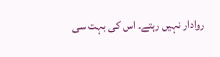روادار نہیں رہتے۔ اس کی بہت سی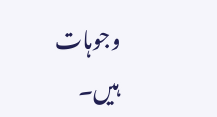وجوہات ہیں۔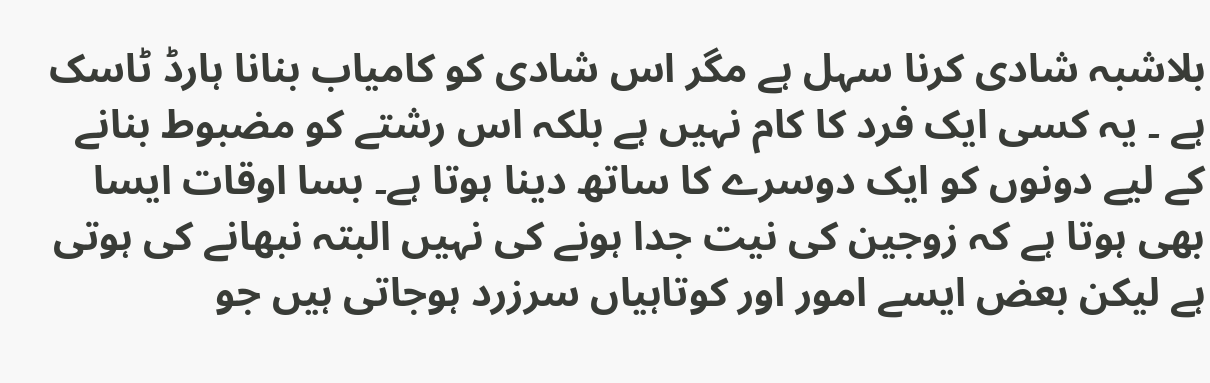بلاشبہ شادی کرنا سہل ہے مگر اس شادی کو کامیاب بنانا ہارڈ ٹاسک ہے ۔ یہ کسی ایک فرد کا کام نہیں ہے بلکہ اس رشتے کو مضبوط بنانے کے لیے دونوں کو ایک دوسرے کا ساتھ دینا ہوتا ہے۔ بسا اوقات ایسا بھی ہوتا ہے کہ زوجین کی نیت جدا ہونے کی نہیں البتہ نبھانے کی ہوتی ہے لیکن بعض ایسے امور اور کوتاہیاں سرزرد ہوجاتی ہیں جو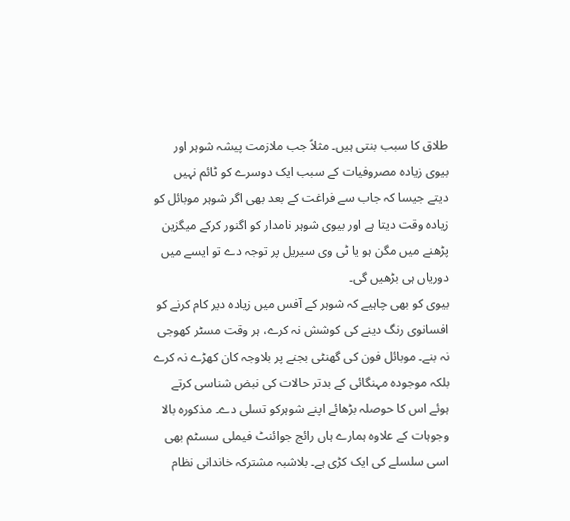طلاق کا سبب بنتی ہیں۔ مثلاً جب ملازمت پیشہ شوہر اور بیوی زیادہ مصروفیات کے سبب ایک دوسرے کو ٹائم نہیں دیتے جیسا کہ جاب سے فراغت کے بعد بھی اگر شوہر موبائل کو زیادہ وقت دیتا ہے اور بیوی شوہر نامدار کو اگنور کرکے میگزین پڑھنے میں مگن ہو یا ٹی وی سیریل پر توجہ دے تو ایسے میں دوریاں ہی بڑھیں گی۔
بیوی کو بھی چاہیے کہ شوہر کے آفس میں زیادہ دیر کام کرنے کو افسانوی رنگ دینے کی کوشش نہ کرے، ہر وقت مسٹر کھوجی نہ بنے۔ موبائل فون کی گھنٹی بجنے پر بلاوجہ کان کھڑے نہ کرے بلکہ موجودہ مہنگائی کے بدتر حالات کی نبض شناسی کرتے ہوئے اس کا حوصلہ بڑھائے اپنے شوہرکو تسلی دے۔ مذکورہ بالا وجوہات کے علاوہ ہمارے ہاں رائج جوائنٹ فیملی سسٹم بھی اسی سلسلے کی ایک کڑی ہے۔ بلاشبہ مشترکہ خاندانی نظام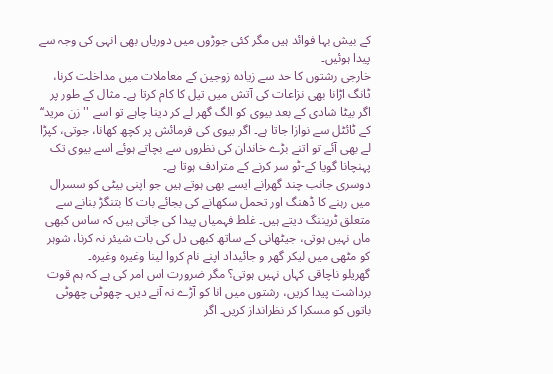کے بیش بہا فوائد ہیں مگر کئی جوڑوں میں دوریاں بھی انہی کی وجہ سے پیدا ہوئیں۔
خارجی رشتوں کا حد سے زیادہ زوجین کے معاملات میں مداخلت کرنا، ٹانگ اڑانا بھی نزاعات کی آتش میں تیل کا کام کرتا ہے۔ مثال کے طور پر اگر بیٹا شادی کے بعد بیوی کو الگ گھر لے کر دینا چاہے تو اسے ''زن مرید‘‘ کے ٹائٹل سے نوازا جاتا ہے۔ اگر بیوی کی فرمائش پر کچھ کھانا، جوتی، کپڑا لے بھی آئے تو اتنے بڑے خاندان کی نظروں سے بچاتے ہوئے اسے بیوی تک پہنچانا گویا کے-ٹو سر کرنے کے مترادف ہوتا ہے۔
دوسری جانب چند گھرانے ایسے بھی ہوتے ہیں جو اپنی بیٹی کو سسرال میں رہنے کا ڈھنگ اور تحمل سکھانے کی بجائے بات کا بتنگڑ بنانے سے متعلق ٹریننگ دیتے ہیں۔ غلط فہمیاں پیدا کی جاتی ہیں کہ ساس کبھی ماں نہیں ہوتی، جیٹھانی کے ساتھ کبھی دل کی بات شیئر نہ کرنا، شوہر کو مٹھی میں لیکر گھر و جائیداد اپنے نام کروا لینا وغیرہ وغیرہ۔
گھریلو ناچاقی کہاں نہیں ہوتی؟ مگر ضرورت اس امر کی ہے کہ ہم قوت برداشت پیدا کریں، رشتوں میں انا کو آڑے نہ آنے دیں۔ چھوٹی چھوٹی باتوں کو مسکرا کر نظرانداز کریں۔ اگر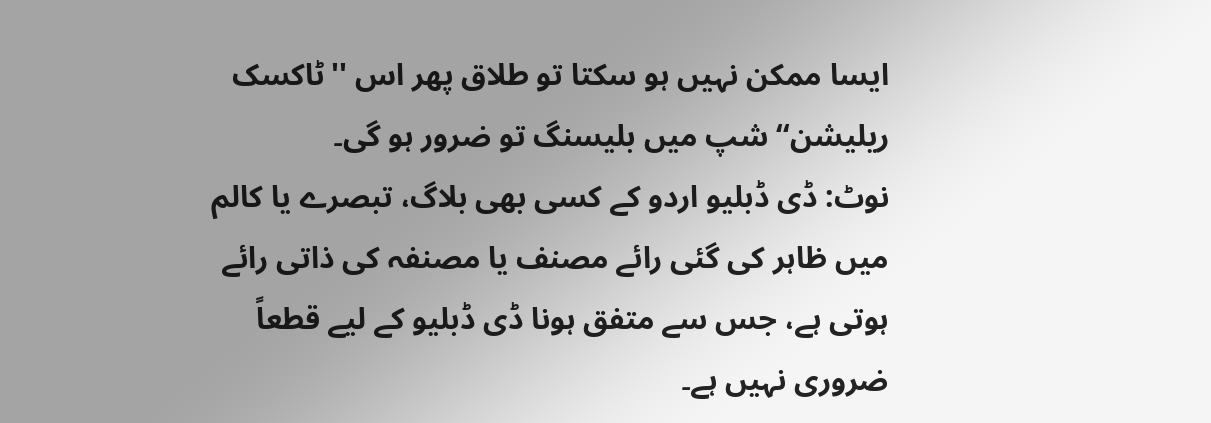ایسا ممکن نہیں ہو سکتا تو طلاق پھر اس ''ٹاکسک ریلیشن‘‘ شپ میں بلیسنگ تو ضرور ہو گی۔
نوٹ: ڈی ڈبلیو اردو کے کسی بھی بلاگ، تبصرے یا کالم میں ظاہر کی گئی رائے مصنف یا مصنفہ کی ذاتی رائے ہوتی ہے، جس سے متفق ہونا ڈی ڈبلیو کے لیے قطعاً ضروری نہیں ہے۔